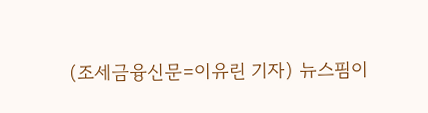(조세금융신문=이유린 기자) 뉴스핌이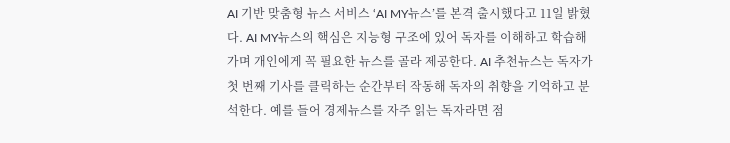AI 기반 맞춤형 뉴스 서비스 ‘AI MY뉴스’를 본격 출시했다고 11일 밝혔다. AI MY뉴스의 핵심은 지능형 구조에 있어 독자를 이해하고 학습해가며 개인에게 꼭 필요한 뉴스를 골라 제공한다. AI 추천뉴스는 독자가 첫 번째 기사를 클릭하는 순간부터 작동해 독자의 취향을 기억하고 분석한다. 예를 들어 경제뉴스를 자주 읽는 독자라면 점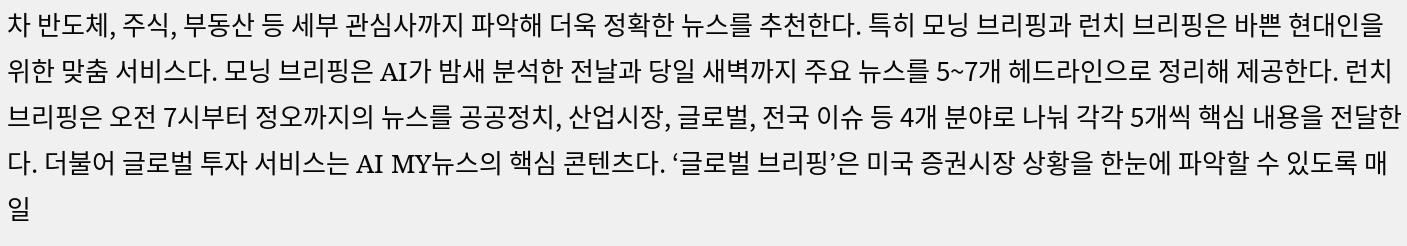차 반도체, 주식, 부동산 등 세부 관심사까지 파악해 더욱 정확한 뉴스를 추천한다. 특히 모닝 브리핑과 런치 브리핑은 바쁜 현대인을 위한 맞춤 서비스다. 모닝 브리핑은 AI가 밤새 분석한 전날과 당일 새벽까지 주요 뉴스를 5~7개 헤드라인으로 정리해 제공한다. 런치 브리핑은 오전 7시부터 정오까지의 뉴스를 공공정치, 산업시장, 글로벌, 전국 이슈 등 4개 분야로 나눠 각각 5개씩 핵심 내용을 전달한다. 더불어 글로벌 투자 서비스는 AI MY뉴스의 핵심 콘텐츠다. ‘글로벌 브리핑’은 미국 증권시장 상황을 한눈에 파악할 수 있도록 매일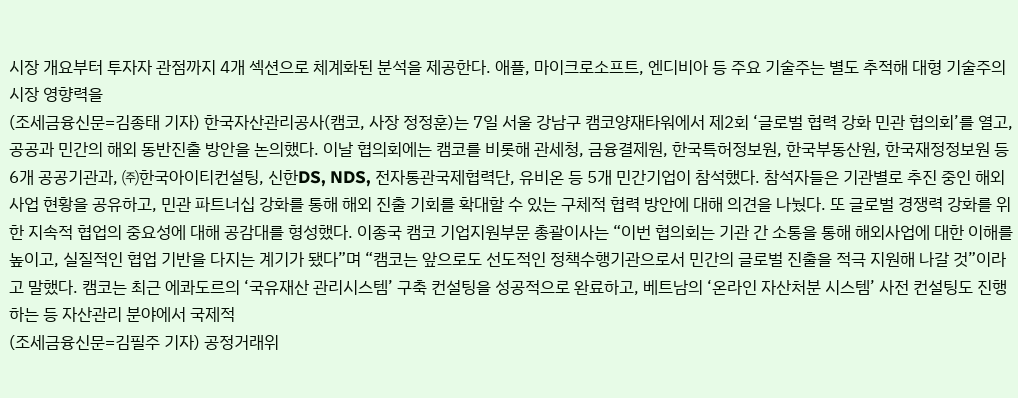시장 개요부터 투자자 관점까지 4개 섹션으로 체계화된 분석을 제공한다. 애플, 마이크로소프트, 엔디비아 등 주요 기술주는 별도 추적해 대형 기술주의 시장 영향력을
(조세금융신문=김종태 기자) 한국자산관리공사(캠코, 사장 정정훈)는 7일 서울 강남구 캠코양재타워에서 제2회 ‘글로벌 협력 강화 민관 협의회’를 열고, 공공과 민간의 해외 동반진출 방안을 논의했다. 이날 협의회에는 캠코를 비롯해 관세청, 금융결제원, 한국특허정보원, 한국부동산원, 한국재정정보원 등 6개 공공기관과, ㈜한국아이티컨설팅, 신한DS, NDS, 전자통관국제협력단, 유비온 등 5개 민간기업이 참석했다. 참석자들은 기관별로 추진 중인 해외사업 현황을 공유하고, 민관 파트너십 강화를 통해 해외 진출 기회를 확대할 수 있는 구체적 협력 방안에 대해 의견을 나눴다. 또 글로벌 경쟁력 강화를 위한 지속적 협업의 중요성에 대해 공감대를 형성했다. 이종국 캠코 기업지원부문 총괄이사는 “이번 협의회는 기관 간 소통을 통해 해외사업에 대한 이해를 높이고, 실질적인 협업 기반을 다지는 계기가 됐다”며 “캠코는 앞으로도 선도적인 정책수행기관으로서 민간의 글로벌 진출을 적극 지원해 나갈 것”이라고 말했다. 캠코는 최근 에콰도르의 ‘국유재산 관리시스템’ 구축 컨설팅을 성공적으로 완료하고, 베트남의 ‘온라인 자산처분 시스템’ 사전 컨설팅도 진행하는 등 자산관리 분야에서 국제적
(조세금융신문=김필주 기자) 공정거래위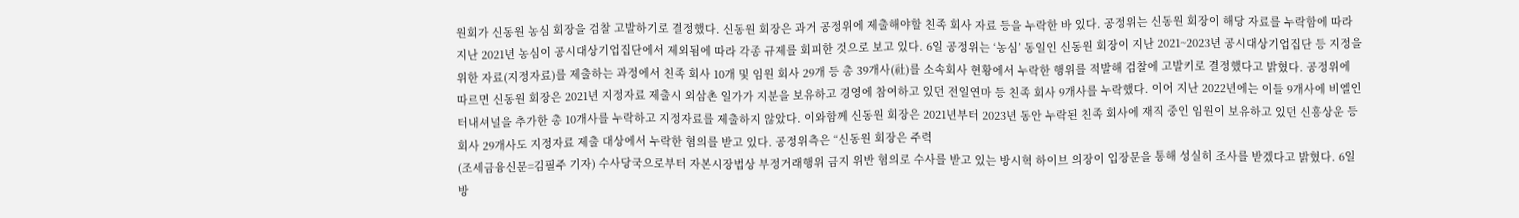원회가 신동원 농심 회장을 검찰 고발하기로 결정했다. 신동원 회장은 과거 공정위에 제출해야할 친족 회사 자료 등을 누락한 바 있다. 공정위는 신동원 회장이 해당 자료를 누락함에 따라 지난 2021년 농심이 공시대상기업집단에서 제외됨에 따라 각종 규제를 회피한 것으로 보고 있다. 6일 공정위는 ‘농심’ 동일인 신동원 회장이 지난 2021~2023년 공시대상기업집단 등 지정을 위한 자료(지정자료)를 제출하는 과정에서 친족 회사 10개 및 임원 회사 29개 등 총 39개사(社)를 소속회사 현황에서 누락한 행위를 적발해 검찰에 고발키로 결정했다고 밝혔다. 공정위에 따르면 신동원 회장은 2021년 지정자료 제출시 외삼촌 일가가 지분을 보유하고 경영에 참여하고 있던 전일연마 등 친족 회사 9개사를 누락했다. 이어 지난 2022년에는 이들 9개사에 비엘인터내셔널을 추가한 총 10개사를 누락하고 지정자료를 제출하지 않았다. 이와함께 신동원 회장은 2021년부터 2023년 동안 누락된 친족 회사에 재직 중인 임원이 보유하고 있던 신흥상운 등 회사 29개사도 지정자료 제출 대상에서 누락한 혐의를 받고 있다. 공정위측은 “신동원 회장은 주력
(조세금융신문=김필주 기자) 수사당국으로부터 자본시장법상 부정거래행위 금지 위반 혐의로 수사를 받고 있는 방시혁 하이브 의장이 입장문을 통해 성실히 조사를 받겠다고 밝혔다. 6일 방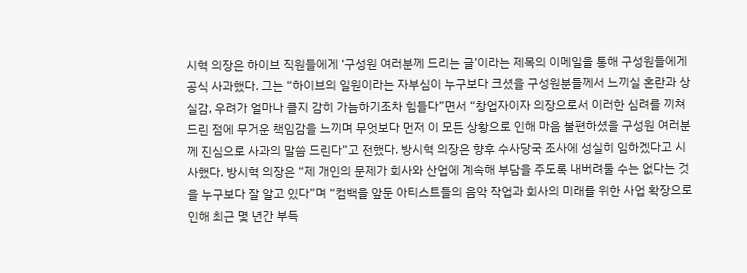시혁 의장은 하이브 직원들에게 ‘구성원 여러분께 드리는 글’이라는 제목의 이메일을 통해 구성원들에게 공식 사과했다. 그는 “하이브의 일원이라는 자부심이 누구보다 크셨을 구성원분들께서 느끼실 혼란과 상실감, 우려가 얼마나 클지 감히 가늠하기조차 힘들다”면서 “창업자이자 의장으로서 이러한 심려를 끼쳐드린 점에 무거운 책임감을 느끼며 무엇보다 먼저 이 모든 상황으로 인해 마음 불편하셨을 구성원 여러분께 진심으로 사과의 말씀 드린다”고 전했다. 방시혁 의장은 향후 수사당국 조사에 성실히 임하겠다고 시사했다. 방시혁 의장은 “제 개인의 문제가 회사와 산업에 계속해 부담을 주도록 내버려둘 수는 없다는 것을 누구보다 잘 알고 있다”며 “컴백을 앞둔 아티스트들의 음악 작업과 회사의 미래를 위한 사업 확장으로 인해 최근 몇 년간 부득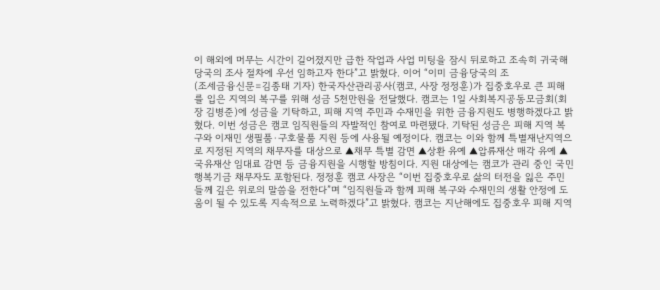이 해외에 머무는 시간이 길어졌지만 급한 작업과 사업 미팅을 잠시 뒤로하고 조속히 귀국해 당국의 조사 절차에 우선 임하고자 한다”고 밝혔다. 이어 “이미 금융당국의 조
(조세금융신문=김종태 기자) 한국자산관리공사(캠코, 사장 정정훈)가 집중호우로 큰 피해를 입은 지역의 복구를 위해 성금 5천만원을 전달했다. 캠코는 1일 사회복지공동모금회(회장 김병준)에 성금을 기탁하고, 피해 지역 주민과 수재민을 위한 금융지원도 병행하겠다고 밝혔다. 이번 성금은 캠코 임직원들의 자발적인 참여로 마련됐다. 기탁된 성금은 피해 지역 복구와 이재민 생필품·구호물품 지원 등에 사용될 예정이다. 캠코는 이와 함께 특별재난지역으로 지정된 지역의 채무자를 대상으로 ▲채무 특별 감면 ▲상환 유예 ▲압류재산 매각 유예 ▲국유재산 임대료 감면 등 금융지원을 시행할 방침이다. 지원 대상에는 캠코가 관리 중인 국민행복기금 채무자도 포함된다. 정정훈 캠코 사장은 “이번 집중호우로 삶의 터전을 잃은 주민들께 깊은 위로의 말씀을 전한다”며 “임직원들과 함께 피해 복구와 수재민의 생활 안정에 도움이 될 수 있도록 지속적으로 노력하겠다”고 밝혔다. 캠코는 지난해에도 집중호우 피해 지역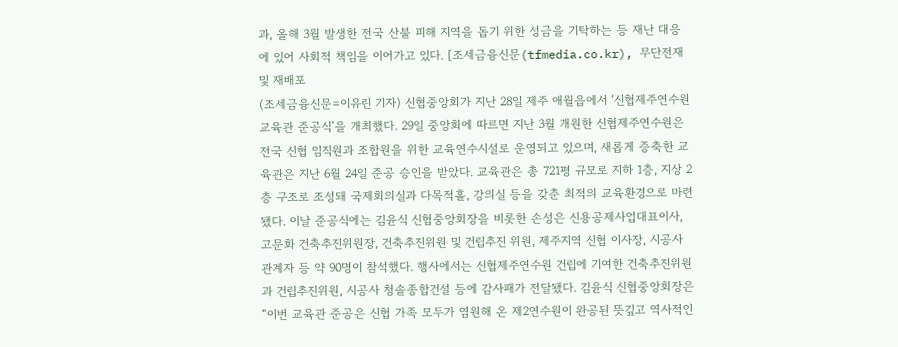과, 올해 3월 발생한 전국 산불 피해 지역을 돕기 위한 성금을 기탁하는 등 재난 대응에 있어 사회적 책임을 이어가고 있다. [조세금융신문(tfmedia.co.kr), 무단전재 및 재배포
(조세금융신문=이유린 기자) 신협중앙회가 지난 28일 제주 애월읍에서 ‘신협제주연수원 교육관 준공식’을 개최했다. 29일 중앙회에 따르면 지난 3월 개원한 신협제주연수원은 전국 신협 임직원과 조합원을 위한 교육연수시설로 운영되고 있으며, 새롭게 증축한 교육관은 지난 6월 24일 준공 승인을 받았다. 교육관은 총 721평 규모로 지하 1층, 지상 2층 구조로 조성돼 국제회의실과 다목적홀, 강의실 등을 갖춘 최적의 교육환경으로 마련됐다. 이날 준공식에는 김윤식 신협중앙회장을 비롯한 손성은 신용공제사업대표이사, 고문화 건축추진위원장, 건축추진위원 및 건립추진 위원, 제주지역 신협 이사장, 시공사 관계자 등 약 90명이 참석했다. 행사에서는 신협제주연수원 건립에 기여한 건축추진위원과 건립추진위원, 시공사 청솔종합건설 등에 감사패가 전달됐다. 김윤식 신협중앙회장은 “이번 교육관 준공은 신협 가족 모두가 염원해 온 제2연수원이 완공된 뜻깊고 역사적인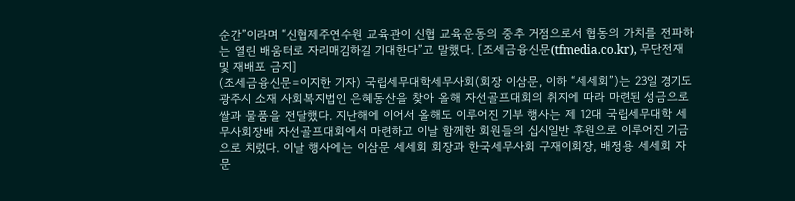순간”이라며 “신협제주연수원 교육관이 신협 교육운동의 중추 거점으로서 협동의 가치를 전파하는 열린 배움터로 자리매김하길 기대한다”고 말했다. [조세금융신문(tfmedia.co.kr), 무단전재 및 재배포 금지]
(조세금융신문=이지한 기자) 국립세무대학세무사회(회장 이삼문, 이하 “세세회”)는 23일 경기도 광주시 소재 사회복지법인 은혜동산을 찾아 올해 자선골프대회의 취지에 따라 마련된 성금으로 쌀과 물품을 전달했다. 지난해에 이어서 올해도 이루어진 기부 행사는 제 12대 국립세무대학 세무사회장배 자선골프대회에서 마련하고 이날 함께한 회원들의 십시일반 후원으로 이루어진 기금으로 치렀다. 이날 행사에는 이삼문 세세회 회장과 한국세무사회 구재이회장, 배정용 세세회 자문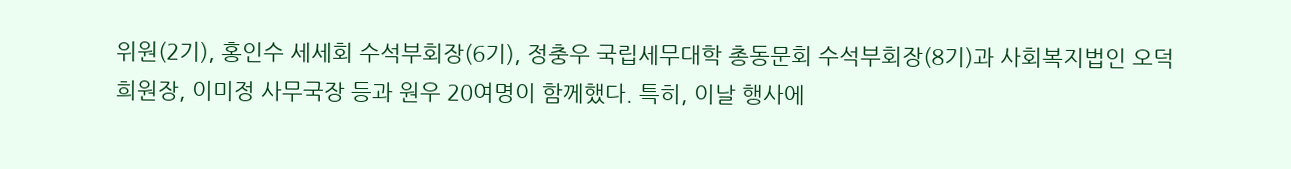위원(2기), 홍인수 세세회 수석부회장(6기), 정충우 국립세무대학 총동문회 수석부회장(8기)과 사회복지법인 오덕희원장, 이미정 사무국장 등과 원우 20여명이 함께했다. 특히, 이날 행사에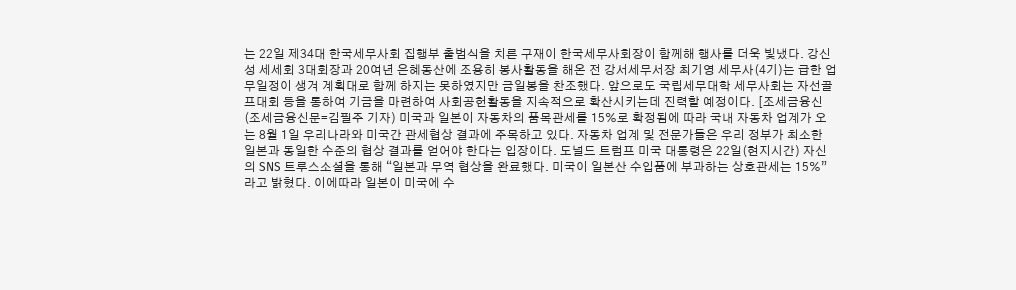는 22일 제34대 한국세무사회 집행부 출범식을 치른 구재이 한국세무사회장이 함께해 행사를 더욱 빛냈다. 강신성 세세회 3대회장과 20여년 은혜동산에 조용히 봉사활동을 해온 전 강서세무서장 최기영 세무사(4기)는 급한 업무일정이 생겨 계획대로 함께 하지는 못하였지만 금일봉을 찬조했다. 앞으로도 국립세무대학 세무사회는 자선골프대회 등을 통하여 기금을 마련하여 사회공헌활동을 지속적으로 확산시키는데 진력할 예정이다. [조세금융신
(조세금융신문=김필주 기자) 미국과 일본이 자동차의 품목관세를 15%로 확정됨에 따라 국내 자동차 업계가 오는 8월 1일 우리나라와 미국간 관세협상 결과에 주목하고 있다. 자동차 업계 및 전문가들은 우리 정부가 최소한 일본과 동일한 수준의 협상 결과를 얻어야 한다는 입장이다. 도널드 트럼프 미국 대통령은 22일(현지시간) 자신의 SNS 트루스소셜을 통해 “일본과 무역 협상을 완료했다. 미국이 일본산 수입품에 부과하는 상호관세는 15%”라고 밝혔다. 이에따라 일본이 미국에 수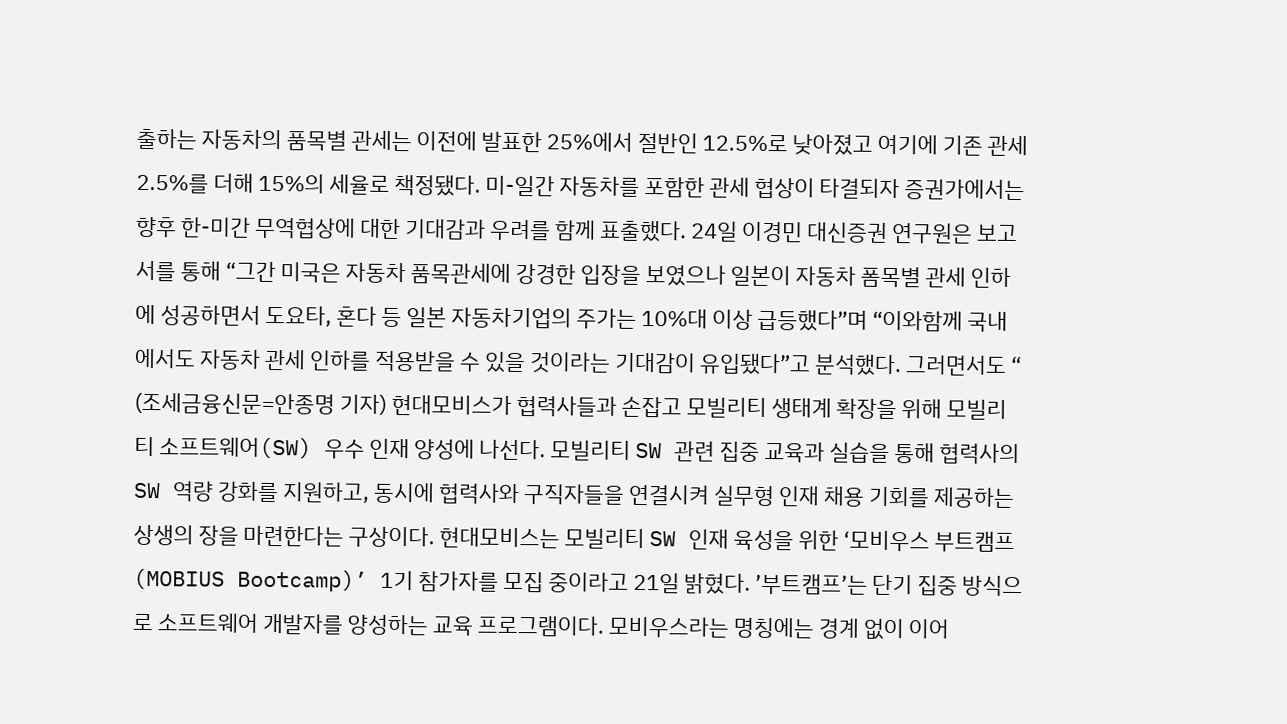출하는 자동차의 품목별 관세는 이전에 발표한 25%에서 절반인 12.5%로 낮아졌고 여기에 기존 관세 2.5%를 더해 15%의 세율로 책정됐다. 미-일간 자동차를 포함한 관세 협상이 타결되자 증권가에서는 향후 한-미간 무역협상에 대한 기대감과 우려를 함께 표출했다. 24일 이경민 대신증권 연구원은 보고서를 통해 “그간 미국은 자동차 품목관세에 강경한 입장을 보였으나 일본이 자동차 폼목별 관세 인하에 성공하면서 도요타, 혼다 등 일본 자동차기업의 주가는 10%대 이상 급등했다”며 “이와함께 국내에서도 자동차 관세 인하를 적용받을 수 있을 것이라는 기대감이 유입됐다”고 분석했다. 그러면서도 “
(조세금융신문=안종명 기자) 현대모비스가 협력사들과 손잡고 모빌리티 생태계 확장을 위해 모빌리티 소프트웨어(SW) 우수 인재 양성에 나선다. 모빌리티 SW 관련 집중 교육과 실습을 통해 협력사의 SW 역량 강화를 지원하고, 동시에 협력사와 구직자들을 연결시켜 실무형 인재 채용 기회를 제공하는 상생의 장을 마련한다는 구상이다. 현대모비스는 모빌리티 SW 인재 육성을 위한 ‘모비우스 부트캠프(MOBIUS Bootcamp)’ 1기 참가자를 모집 중이라고 21일 밝혔다. ’부트캠프’는 단기 집중 방식으로 소프트웨어 개발자를 양성하는 교육 프로그램이다. 모비우스라는 명칭에는 경계 없이 이어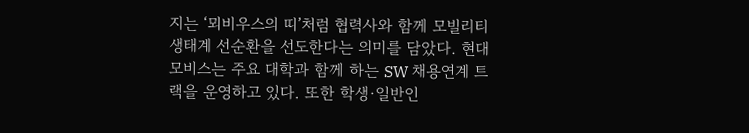지는 ‘뫼비우스의 띠’처럼 협력사와 함께 모빌리티 생태계 선순환을 선도한다는 의미를 담았다. 현대모비스는 주요 대학과 함께 하는 SW 채용연계 트랙을 운영하고 있다. 또한 학생·일반인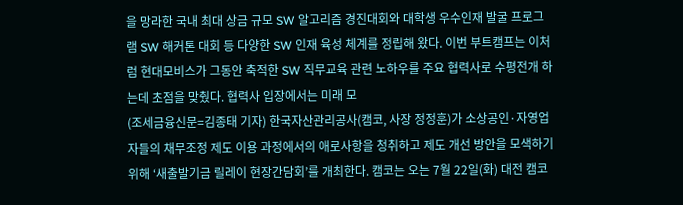을 망라한 국내 최대 상금 규모 SW 알고리즘 경진대회와 대학생 우수인재 발굴 프로그램 SW 해커톤 대회 등 다양한 SW 인재 육성 체계를 정립해 왔다. 이번 부트캠프는 이처럼 현대모비스가 그동안 축적한 SW 직무교육 관련 노하우를 주요 협력사로 수평전개 하는데 초점을 맞췄다. 협력사 입장에서는 미래 모
(조세금융신문=김종태 기자) 한국자산관리공사(캠코, 사장 정정훈)가 소상공인·자영업자들의 채무조정 제도 이용 과정에서의 애로사항을 청취하고 제도 개선 방안을 모색하기 위해 ‘새출발기금 릴레이 현장간담회’를 개최한다. 캠코는 오는 7월 22일(화) 대전 캠코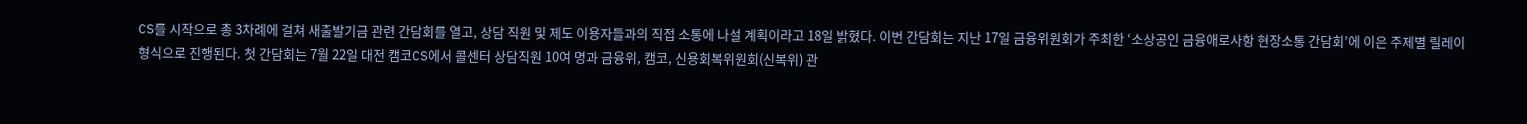CS를 시작으로 총 3차례에 걸쳐 새출발기금 관련 간담회를 열고, 상담 직원 및 제도 이용자들과의 직접 소통에 나설 계획이라고 18일 밝혔다. 이번 간담회는 지난 17일 금융위원회가 주최한 ‘소상공인 금융애로사항 현장소통 간담회’에 이은 주제별 릴레이 형식으로 진행된다. 첫 간담회는 7월 22일 대전 캠코CS에서 콜센터 상담직원 10여 명과 금융위, 캠코, 신용회복위원회(신복위) 관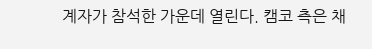계자가 참석한 가운데 열린다. 캠코 측은 채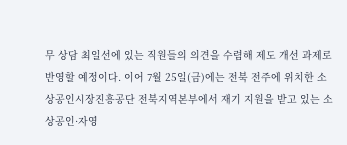무 상담 최일선에 있는 직원들의 의견을 수렴해 제도 개선 과제로 반영할 예정이다. 이어 7월 25일(금)에는 전북 전주에 위치한 소상공인시장진흥공단 전북지역본부에서 재기 지원을 받고 있는 소상공인·자영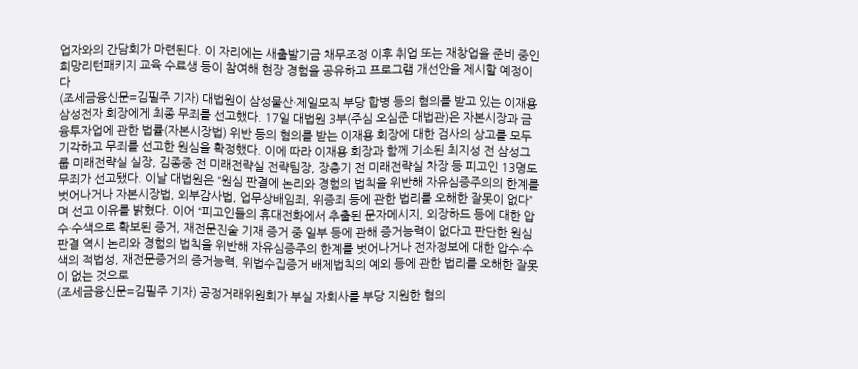업자와의 간담회가 마련된다. 이 자리에는 새출발기금 채무조정 이후 취업 또는 재창업을 준비 중인 희망리턴패키지 교육 수료생 등이 참여해 현장 경험을 공유하고 프로그램 개선안을 제시할 예정이다
(조세금융신문=김필주 기자) 대법원이 삼성물산·제일모직 부당 합병 등의 혐의를 받고 있는 이재용 삼성전자 회장에게 최종 무죄를 선고했다. 17일 대법원 3부(주심 오심준 대법관)은 자본시장과 금융투자업에 관한 법률(자본시장법) 위반 등의 혐의를 받는 이재용 회장에 대한 검사의 상고를 모두 기각하고 무죄를 선고한 원심을 확정했다. 이에 따라 이재용 회장과 함께 기소된 최지성 전 삼성그룹 미래전략실 실장, 김종중 전 미래전략실 전략팀장, 장충기 전 미래전략실 차장 등 피고인 13명도 무죄가 선고됐다. 이날 대법원은 “원심 판결에 논리와 경험의 법칙을 위반해 자유심증주의의 한계를 벗어나거나 자본시장법, 외부감사법, 업무상배임죄, 위증죄 등에 관한 법리를 오해한 잘못이 없다”며 선고 이유를 밝혔다. 이어 “피고인들의 휴대전화에서 추출된 문자메시지, 외장하드 등에 대한 압수·수색으로 확보된 증거, 재전문진술 기재 증거 중 일부 등에 관해 증거능력이 없다고 판단한 원심판결 역시 논리와 경험의 법칙을 위반해 자유심증주의 한계를 벗어나거나 전자정보에 대한 압수·수색의 적법성, 재전문증거의 증거능력, 위법수집증거 배제법칙의 예외 등에 관한 법리를 오해한 잘못이 없는 것으로
(조세금융신문=김필주 기자) 공정거래위원회가 부실 자회사를 부당 지원한 혐의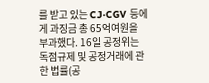를 받고 있는 CJ·CGV 등에게 과징금 총 65억여원을 부과했다. 16일 공정위는 독점규제 및 공정거래에 관한 법률(공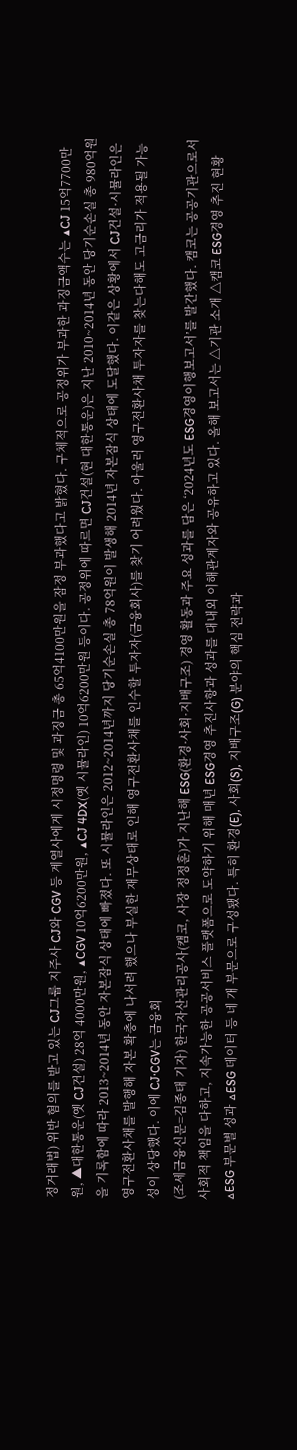정거래법) 위반 혐의를 받고 있는 CJ그룹 지주사 CJ와 CGV 등 계열사에게 시정명령 및 과징금 총 65억4100만원을 잠정 부과했다고 밝혔다. 구체적으로 공정위가 부과한 과징금액수는 ▲CJ 15억7700만원, ▲대한통운(옛 CJ건설) 28억 4000만원, ▲CGV 10억6200만원, ▲CJ 4DX(옛 시뮬라인) 10억6200만원 등이다. 공정위에 따르면 CJ건설(현 대한통운)은 지난 2010~2014년 동안 당기순손실 총 980억원을 기록함에 따라 2013~2014년 동안 자본잠식 상태에 빠졌다. 또 시뮬라인은 2012~2014년까지 당기순손실 총 78억원이 발생해 2014년 자본잠식 상태에 도달했다. 이같은 상황에서 CJ건설·시뮬라인은 영구전환사채를 발행해 자본 확충에 나서려 했으나 부실한 재무상태로 인해 영구전환사채를 인수할 투자자(금융회사)를 찾기 어려웠다. 아울러 영구전환사채 투자자를 찾는다해도 고금리가 적용될 가능성이 상당했다. 이에 CJ·CGV는 금융회
(조세금융신문=김종태 기자) 한국자산관리공사(캠코, 사장 정정훈)가 지난해 ESG(환경·사회·지배구조) 경영 활동과 주요 성과를 담은 ‘2024년도 ESG경영이행보고서’를 발간했다. 캠코는 공공기관으로서 사회적 책임을 다하고, 지속가능한 공공서비스 플랫폼으로 도약하기 위해 매년 ESG경영 추진사항과 성과를 대내외 이해관계자와 공유하고 있다. 올해 보고서는 △기관 소개 △캠코 ESG경영 추진 현황 △ESG 부문별 성과 △ESG 데이터 등 네 개 부문으로 구성됐다. 특히 환경(E), 사회(S), 지배구조(G) 분야의 핵심 전략과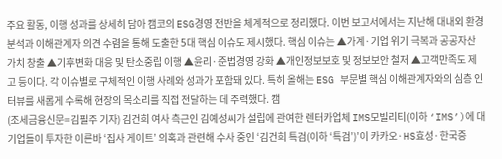주요 활동, 이행 성과를 상세히 담아 캠코의 ESG경영 전반을 체계적으로 정리했다. 이번 보고서에서는 지난해 대내외 환경 분석과 이해관계자 의견 수렴을 통해 도출한 5대 핵심 이슈도 제시했다. 핵심 이슈는 ▲가계·기업 위기 극복과 공공자산 가치 창출 ▲기후변화 대응 및 탄소중립 이행 ▲윤리·준법경영 강화 ▲개인정보보호 및 정보보안 철저 ▲고객만족도 제고 등이다. 각 이슈별로 구체적인 이행 사례와 성과가 포함돼 있다. 특히 올해는 ESG 부문별 핵심 이해관계자와의 심층 인터뷰를 새롭게 수록해 현장의 목소리를 직접 전달하는 데 주력했다. 캠
(조세금융신문=김필주 기자) 김건희 여사 측근인 김예성씨가 설립에 관여한 렌터카업체 IMS모빌리티(이하 ‘IMS’)에 대기업들이 투자한 이른바 ‘집사 게이트’ 의혹과 관련해 수사 중인 ‘김건희 특검(이하 ‘특검’)’이 카카오·HS효성·한국증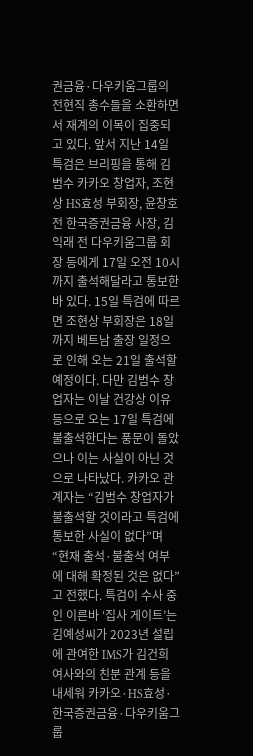권금융·다우키움그룹의 전현직 총수들을 소환하면서 재계의 이목이 집중되고 있다. 앞서 지난 14일 특검은 브리핑을 통해 김범수 카카오 창업자, 조현상 HS효성 부회장, 윤창호 전 한국증권금융 사장, 김익래 전 다우키움그룹 회장 등에게 17일 오전 10시까지 출석해달라고 통보한 바 있다. 15일 특검에 따르면 조현상 부회장은 18일까지 베트남 출장 일정으로 인해 오는 21일 출석할 예정이다. 다만 김범수 창업자는 이날 건강상 이유 등으로 오는 17일 특검에 불출석한다는 풍문이 돌았으나 이는 사실이 아닌 것으로 나타났다. 카카오 관계자는 “김범수 창업자가 불출석할 것이라고 특검에 통보한 사실이 없다”며 “현재 출석·불출석 여부에 대해 확정된 것은 없다”고 전했다. 특검이 수사 중인 이른바 ‘집사 게이트’는 김예성씨가 2023년 설립에 관여한 IMS가 김건희 여사와의 친분 관계 등을 내세워 카카오·HS효성·한국증권금융·다우키움그룹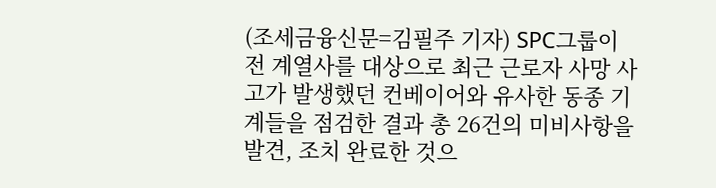(조세금융신문=김필주 기자) SPC그룹이 전 계열사를 대상으로 최근 근로자 사망 사고가 발생했던 컨베이어와 유사한 동종 기계들을 점검한 결과 총 26건의 미비사항을 발견, 조치 완료한 것으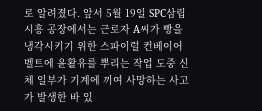로 알려졌다. 앞서 5월 19일 SPC삼립 시흥 공장에서는 근로자 A씨가 빵을 냉각시키기 위한 스파이럴 컨베이어 벨트에 윤활유를 뿌리는 작업 도중 신체 일부가 기계에 끼여 사망하는 사고가 발생한 바 있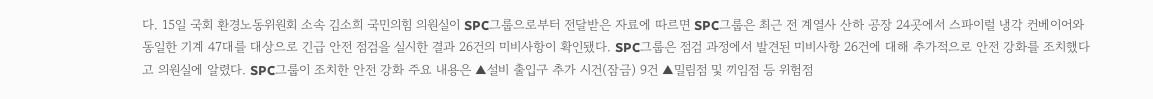다. 15일 국회 환경노동위원회 소속 김소희 국민의힘 의원실이 SPC그룹으로부터 전달받은 자료에 따르면 SPC그룹은 최근 전 계열사 산하 공장 24곳에서 스파이럴 냉각 컨베이어와 동일한 기계 47대를 대상으로 긴급 안전 점검을 실시한 결과 26건의 미비사항이 확인됐다. SPC그룹은 점검 과정에서 발견된 미비사항 26건에 대해 추가적으로 안전 강화를 조치했다고 의원실에 알렸다. SPC그룹이 조치한 안전 강화 주요 내용은 ▲설비 출입구 추가 시건(잠금) 9건 ▲밀림점 및 끼임점 등 위험점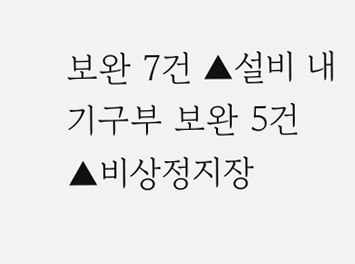보완 7건 ▲설비 내 기구부 보완 5건 ▲비상정지장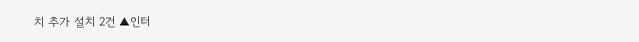치 추가 설치 2건 ▲인터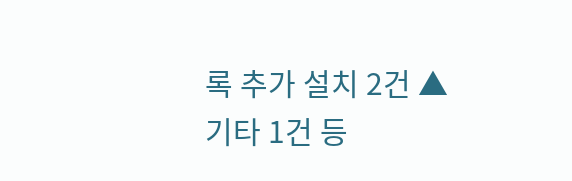록 추가 설치 2건 ▲기타 1건 등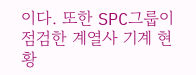이다. 또한 SPC그룹이 점검한 계열사 기계 현황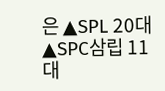은 ▲SPL 20대 ▲SPC삼립 11대